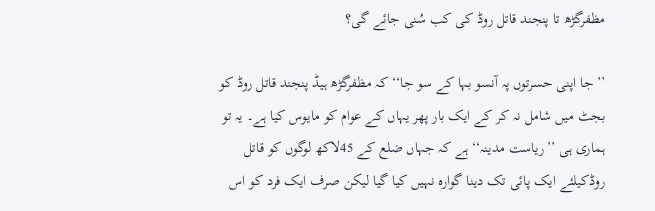مظفرگڑھ تا پنجند قاتل روڈ کی کب سُنی جائے گی؟

’’ جا اپنی حسرتوں پہ آنسو بہا کے سو جا‘‘ کہ مظفرگڑھ ہیڈ پنجند قاتل روڈ کو بجٹ میں شامل نہ کر کے ایک بار پھر یہاں کے عوام کو مایوس کیا ہے۔ یہ تو ہماری ہی ’’ریاست مدینہ‘‘ ہے کہ جہاں ضلع کے 45لاکھ لوگوں کو قاتل روڈکیلئے ایک پائی تک دینا گوارہ نہیں کیا گیا لیکن صرف ایک فرد کو اس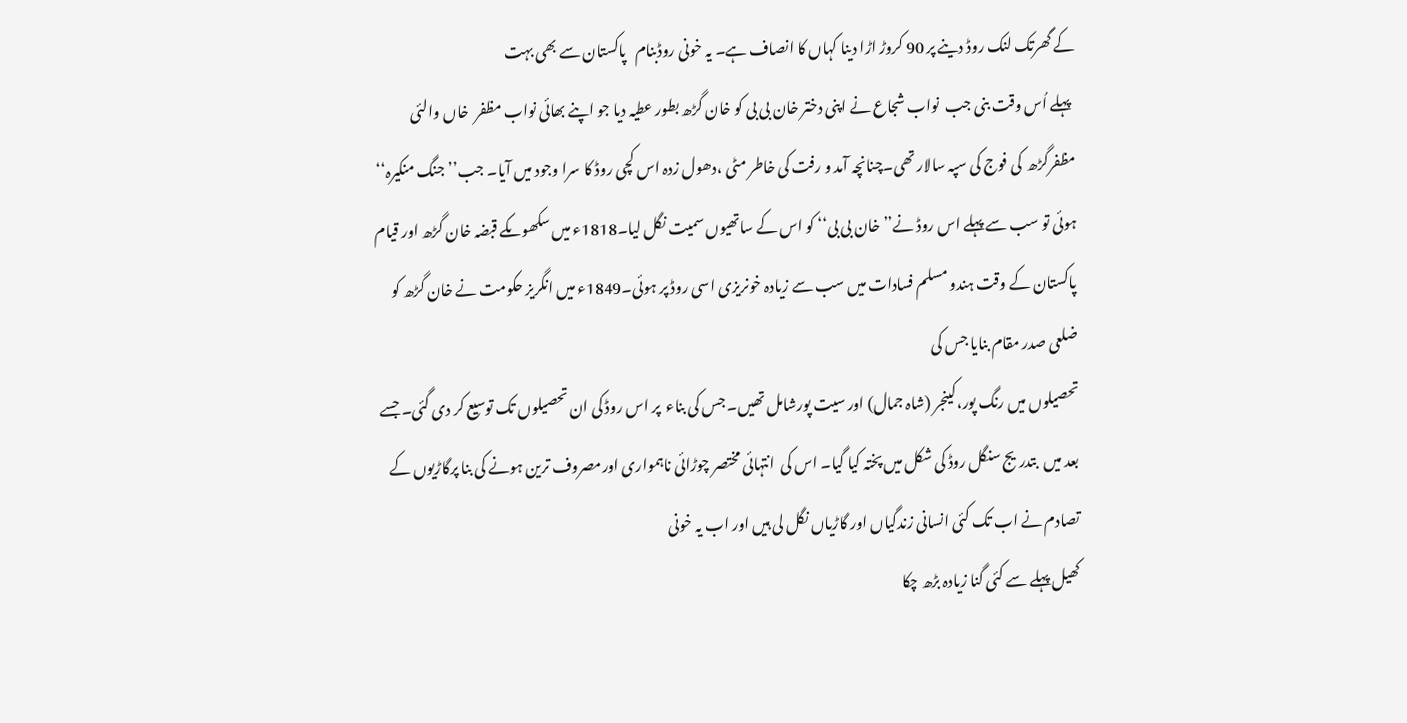کے گھرتک لنک روڈ دینے پر 90 کروڑ اڑا دینا کہاں کا انصاف ہے۔ یہ خونی روڈبنام   پاکستان سے بھی بہت
 پہلے اُس وقت بنی جب  نواب شجاع نے اپنی دختر خان بی بی کو خان گڑھ بطور عطیہ دیا جو اپنے بھائی نواب مظفر  خاں والئی مظفرگڑھ  کی فوج کی سپہ سالار تھی۔چنانچہ آمد و رفت کی خاطر مٹی ،دھول زدہ اس کچی روڈ کا سرا وجود میں آیا۔ جب’’جنگ منکیرہ‘‘ ہوئی تو سب سے پہلے اس روڈ نے’’خان بی بی‘‘ کو اس کے ساتھیوں سمیت نگل لیا۔1818ء میں سکھوںکے قبضہ خان گڑھ اور قیام پاکستان کے وقت ہندو مسلم فسادات میں سب سے زیادہ خونریزی اسی روڈ پر ہوئی۔1849ء میں انگریز حکومت نے خان گڑھ کو ضلعی صدر مقام بنایا جس کی
تحصیلوں میں رنگ پور،کینجر (شاہ جمال) اور سیت پورشامل تھیں۔ جس کی بناء  پر اس روڈ کی ان تحصیلوں تک توسیع کر دی گئی۔ جسے بعد میں  بتدریج سنگل روڈ کی شکل میں پختہ کیا گیا۔ اس کی  انتہائی مختصر چوڑائی ناہمواری اورمصروف ترین ہونے کی بنا پرگاڑیوں کے تصادم نے اب تک کئی انسانی زندگیاں اور گاڑیاں نگل لی ہیں اور اب یہ خونی
کھیل پہلے سے کئی گنا زیادہ بڑھ چکا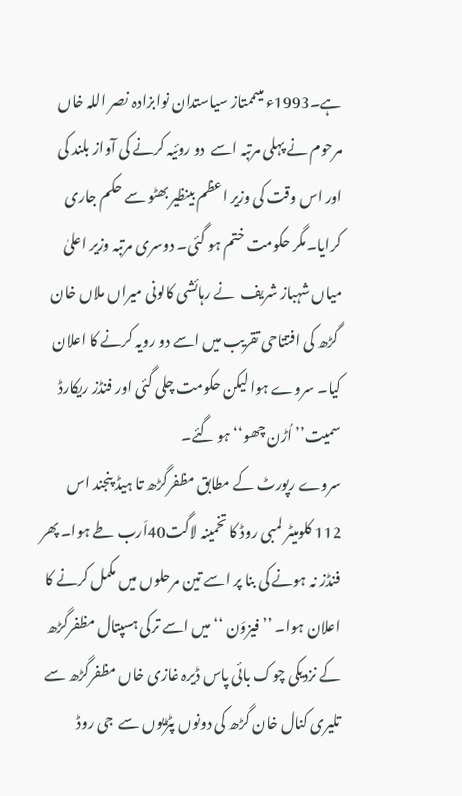ہے۔1993ء میںممتاز سیاستدان نوابزادہ نصر اللہ خاں مرحوم نے پہلی مرتبہ اسے  دو روئیہ کرنے کی آواز بلند کی اور اس وقت کی وزیر اعظم بینظیر بھٹو سے حکم جاری کرایا۔مگر حکومت ختم ہو گئی۔ دوسری مرتبہ وزیر اعلیٰ میاں شہباز شریف  نے رہائشی کالونی میراں ملاں خان
 گڑھ کی افتتاحی تقریب میں اسے دو رویہ کرنے کا اعلان کیا۔ سروے ہوا لیکن حکومت چلی گئی اور فنڈز ریکارڈ سمیت’’ اُڑن چھو‘‘ ہو گئے۔
سروے رپورٹ کے مطابق مظفرگڑھ تا ہیڈ پنجند اس 112 کلومیٹر لمبی روڈ کا تخمینہ لاگت40اَرب طے ہوا۔ پھر فنڈز نہ ہونے کی بنا پر اسے تین مرحلوں میں مکمل کرنے کا اعلان ہوا۔ ’’فیزوَن ‘‘ میں اسے ترکی ہسپتال مظفرگڑھ کے نزدیکی چوک بائی پاس ڈیرہ غازی خاں مظفرگڑھ سے تلیری کنال خان گڑھ کی دونوں پٹڑیوں سے  جی روڈ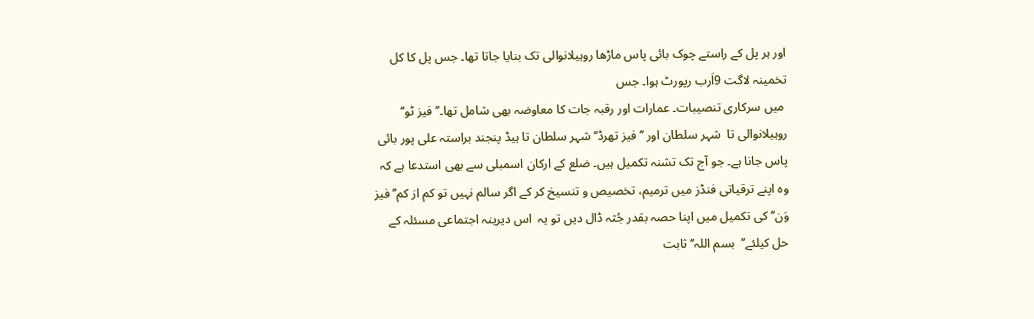اور ہر پل کے راستے چوک بائی پاس ماڑھا روہیلانوالی تک بنایا جاتا تھا۔ جس پل کا کل تخمینہ لاگت 9اَرب رپورٹ ہوا۔ جس
 میں سرکاری تنصیبات۔ عمارات اور رقبہ جات کا معاوضہ بھی شامل تھا۔’’ فیز ٹو‘‘ روہیلانوالی تا  شہر سلطان اور ’’فیز تھرڈ‘‘ شہر سلطان تا ہیڈ پنجند براستہ علی پور بائی پاس جانا ہے۔ جو آج تک تشنہ تکمیل ہیں۔ ضلع کے ارکان اسمبلی سے بھی استدعا ہے کہ وہ اپنے ترقیاتی فنڈز میں ترمیم، تخصیص و تنسیخ کر کے اگر سالم نہیں تو کم از کم’’فیز وَن‘‘ کی تکمیل میں اپنا حصہ بقدر جُثہ ڈال دیں تو یہ  اس دیرینہ اجتماعی مسئلہ کے حل کیلئے’’  بسم اللہ‘‘ ثابت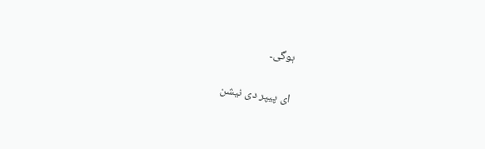ہوگی۔

ای پیپر دی نیشن